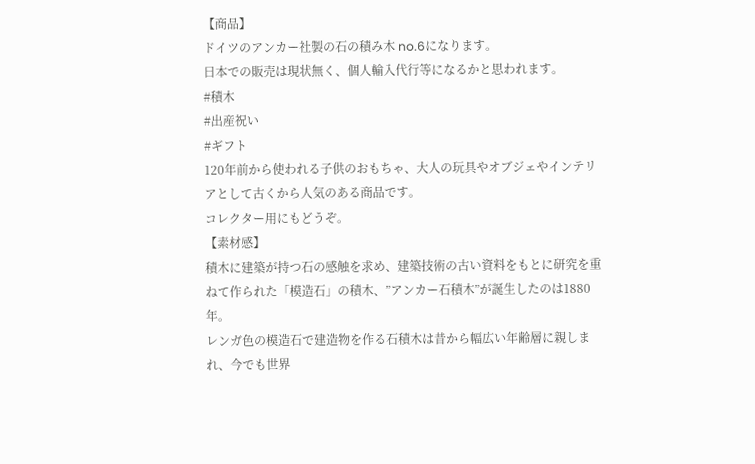【商品】
ドイツのアンカー社製の石の積み木 no.6になります。
日本での販売は現状無く、個人輸入代行等になるかと思われます。
#積木
#出産祝い
#ギフト
120年前から使われる子供のおもちゃ、大人の玩具やオブジェやインテリアとして古くから人気のある商品です。
コレクター用にもどうぞ。
【素材感】
積木に建築が持つ石の感触を求め、建築技術の古い資料をもとに研究を重ねて作られた「模造石」の積木、”アンカー石積木”が誕生したのは1880年。
レンガ色の模造石で建造物を作る石積木は昔から幅広い年齢層に親しまれ、今でも世界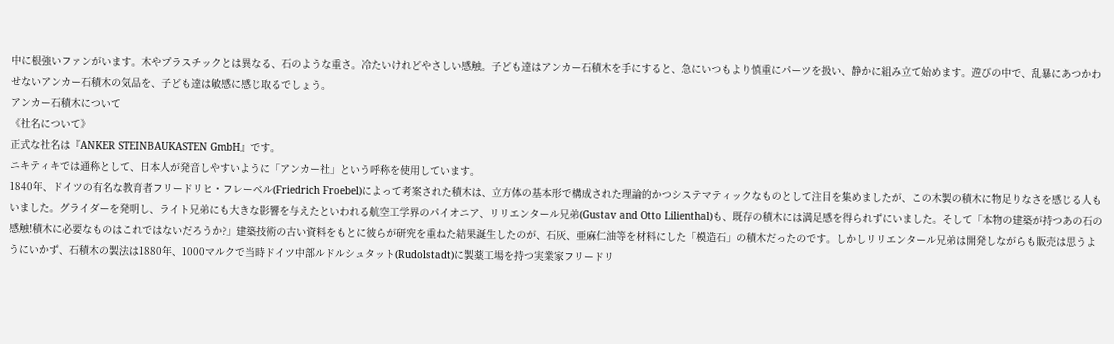中に根強いファンがいます。木やプラスチックとは異なる、石のような重さ。冷たいけれどやさしい感触。子ども達はアンカー石積木を手にすると、急にいつもより慎重にパーツを扱い、静かに組み立て始めます。遊びの中で、乱暴にあつかわせないアンカー石積木の気品を、子ども達は敏感に感じ取るでしょう。
アンカー石積木について
《社名について》
正式な社名は『ANKER STEINBAUKASTEN GmbH』です。
ニキティキでは通称として、日本人が発音しやすいように「アンカー社」という呼称を使用しています。
1840年、ドイツの有名な教育者フリードリヒ・フレーベル(Friedrich Froebel)によって考案された積木は、立方体の基本形で構成された理論的かつシステマティックなものとして注目を集めましたが、この木製の積木に物足りなさを感じる人もいました。グライダーを発明し、ライト兄弟にも大きな影響を与えたといわれる航空工学界のパイオニア、リリエンタール兄弟(Gustav and Otto Lilienthal)も、既存の積木には満足感を得られずにいました。そして「本物の建築が持つあの石の感触!積木に必要なものはこれではないだろうか?」建築技術の古い資料をもとに彼らが研究を重ねた結果誕生したのが、石灰、亜麻仁油等を材料にした「模造石」の積木だったのです。しかしリリエンタール兄弟は開発しながらも販売は思うようにいかず、石積木の製法は1880年、1000マルクで当時ドイツ中部ルドルシュタット(Rudolstadt)に製薬工場を持つ実業家フリードリ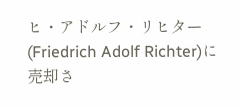ヒ・アドルフ・リヒター(Friedrich Adolf Richter)に売却さ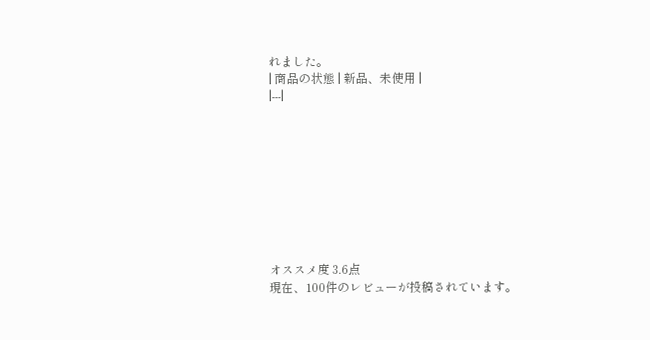れました。
| 商品の状態 | 新品、未使用 |
|---|









オススメ度 3.6点
現在、100件のレビューが投稿されています。